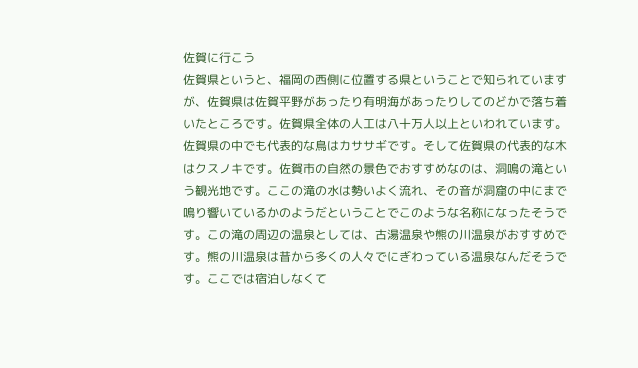佐賀に行こう
佐賀県というと、福岡の西側に位置する県ということで知られていますが、佐賀県は佐賀平野があったり有明海があったりしてのどかで落ち着いたところです。佐賀県全体の人工は八十万人以上といわれています。佐賀県の中でも代表的な鳥はカササギです。そして佐賀県の代表的な木はクスノキです。佐賀市の自然の景色でおすすめなのは、洞鳴の滝という観光地です。ここの滝の水は勢いよく流れ、その音が洞窟の中にまで鳴り響いているかのようだということでこのような名称になったそうです。この滝の周辺の温泉としては、古湯温泉や熊の川温泉がおすすめです。熊の川温泉は昔から多くの人々でにぎわっている温泉なんだそうです。ここでは宿泊しなくて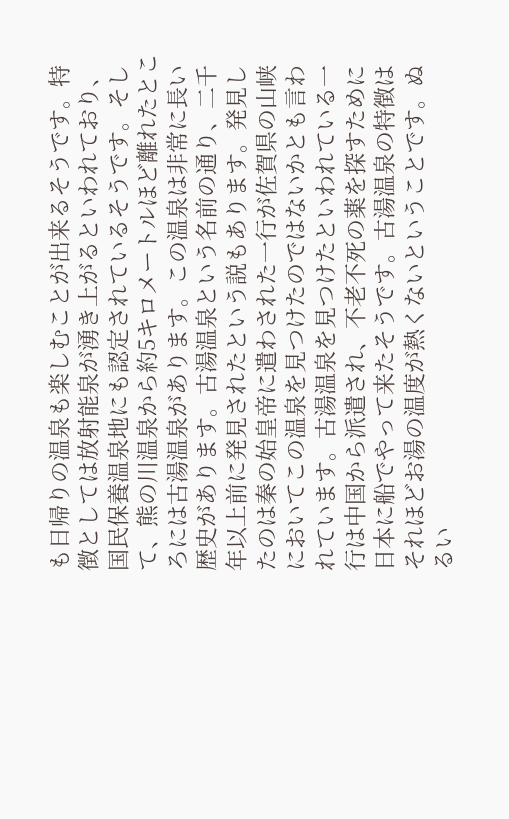も日帰りの温泉も楽しむことが出来るそうです。特徴としては放射能泉が湧き上がるといわれており、国民保養温泉地にも認定されているそうです。そして、熊の川温泉から約5キロメートルほど離れたところには古湯温泉があります。この温泉は非常に長い歴史があります。古湯温泉という名前の通り、二千年以上前に発見されたという説もあります。発見したのは秦の始皇帝に遣わされた一行が佐賀県の山峡においてこの温泉を見つけたのではないかとも言われています。古湯温泉を見つけたといわれている一行は中国から派遣され、不老不死の薬を探すために日本に船でやって来たそうです。古湯温泉の特徴はそれほどお湯の温度が熱くないということです。ぬるい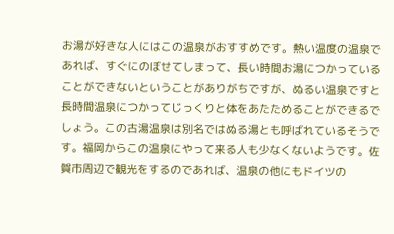お湯が好きな人にはこの温泉がおすすめです。熱い温度の温泉であれば、すぐにのぼせてしまって、長い時間お湯につかっていることができないということがありがちですが、ぬるい温泉ですと長時間温泉につかってじっくりと体をあたためることができるでしょう。この古湯温泉は別名ではぬる湯とも呼ばれているそうです。福岡からこの温泉にやって来る人も少なくないようです。佐賀市周辺で観光をするのであれば、温泉の他にもドイツの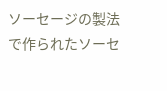ソーセージの製法で作られたソーセ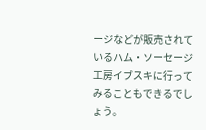ージなどが販売されているハム・ソーセージ工房イブスキに行ってみることもできるでしょう。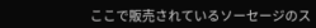ここで販売されているソーセージのス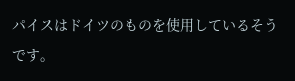パイスはドイツのものを使用しているそうです。